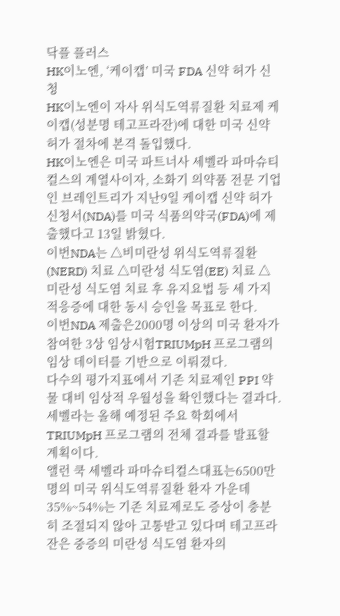닥플 플러스
HK이노엔, ‘케이캡’ 미국 FDA 신약 허가 신청
HK이노엔이 자사 위식도역류질환 치료제 케이캡(성분명 테고프라잔)에 대한 미국 신약 허가 절차에 본격 돌입했다.
HK이노엔은 미국 파트너사 세벨라 파마슈티컬스의 계열사이자, 소화기 의약품 전문 기업인 브레인트리가 지난9일 케이캡 신약 허가 신청서(NDA)를 미국 식품의약국(FDA)에 제출했다고 13일 밝혔다.
이번NDA는 △비미란성 위식도역류질환(NERD) 치료 △미란성 식도염(EE) 치료 △미란성 식도염 치료 후 유지요법 등 세 가지 적응증에 대한 동시 승인을 목표로 한다.
이번NDA 제출은2000명 이상의 미국 환자가 참여한 3상 임상시험TRIUMpH 프로그램의 임상 데이터를 기반으로 이뤄졌다.
다수의 평가지표에서 기존 치료제인 PPI 약물 대비 임상적 우월성을 확인했다는 결과다.
세벨라는 올해 예정된 주요 학회에서 TRIUMpH 프로그램의 전체 결과를 발표할 계획이다.
앨런 쿡 세벨라 파마슈티컬스대표는6500만명의 미국 위식도역류질환 환자 가운데35%~54%는 기존 치료제로도 증상이 충분히 조절되지 않아 고통받고 있다며 테고프라잔은 중증의 미란성 식도염 환자의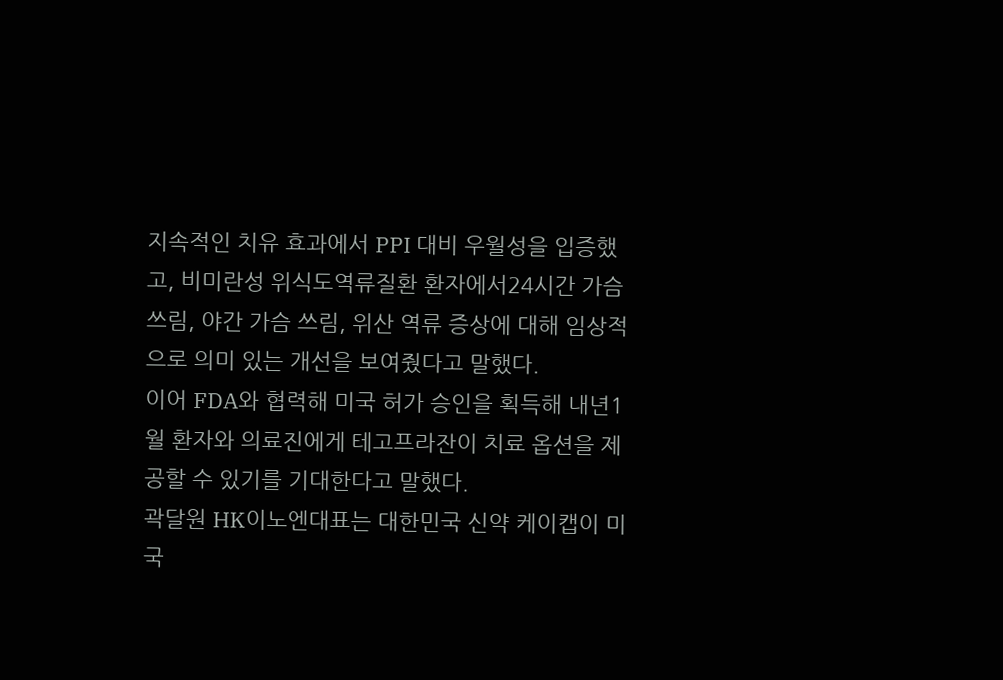지속적인 치유 효과에서 PPI 대비 우월성을 입증했고, 비미란성 위식도역류질환 환자에서24시간 가슴 쓰림, 야간 가슴 쓰림, 위산 역류 증상에 대해 임상적으로 의미 있는 개선을 보여줬다고 말했다.
이어 FDA와 협력해 미국 허가 승인을 획득해 내년1월 환자와 의료진에게 테고프라잔이 치료 옵션을 제공할 수 있기를 기대한다고 말했다.
곽달원 HK이노엔대표는 대한민국 신약 케이캡이 미국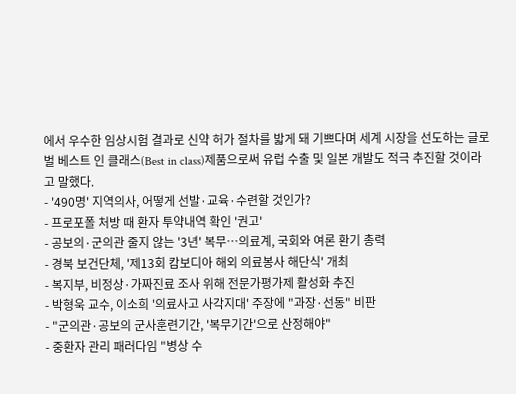에서 우수한 임상시험 결과로 신약 허가 절차를 밟게 돼 기쁘다며 세계 시장을 선도하는 글로벌 베스트 인 클래스(Best in class)제품으로써 유럽 수출 및 일본 개발도 적극 추진할 것이라고 말했다.
- '490명' 지역의사, 어떻게 선발·교육·수련할 것인가?
- 프로포폴 처방 때 환자 투약내역 확인 '권고'
- 공보의·군의관 줄지 않는 '3년' 복무…의료계, 국회와 여론 환기 총력
- 경북 보건단체, '제13회 캄보디아 해외 의료봉사 해단식' 개최
- 복지부, 비정상·가짜진료 조사 위해 전문가평가제 활성화 추진
- 박형욱 교수, 이소희 '의료사고 사각지대' 주장에 "과장·선동" 비판
- "군의관·공보의 군사훈련기간, '복무기간'으로 산정해야"
- 중환자 관리 패러다임 "병상 수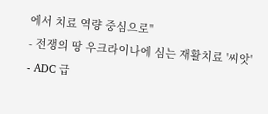에서 치료 역량 중심으로"
- 전쟁의 땅 우크라이나에 심는 재활치료 '씨앗'
- ADC 급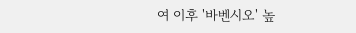여 이후 '바벤시오' 높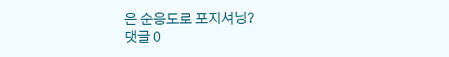은 순응도로 포지셔닝?
댓글 0